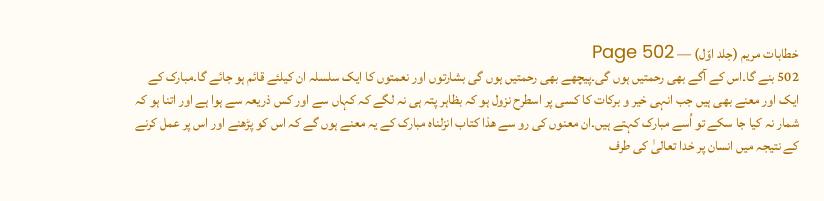خطابات مریم (جلد اوّل) — Page 502
502 بنے گا۔اس کے آگے بھی رحمتیں ہوں گی۔پیچھے بھی رحمتیں ہوں گی بشارتوں اور نعمتوں کا ایک سلسلہ ان کیلئے قائم ہو جائے گا۔مبارک کے ایک اور معنے بھی ہیں جب انہی خیر و برکات کا کسی پر اسطرح نزول ہو کہ بظاہر پتہ ہی نہ لگے کہ کہاں سے اور کس ذریعہ سے ہوا ہے اور اتنا ہو کہ شمار نہ کیا جا سکے تو اُسے مبارک کہتے ہیں۔ان معنوں کی رو سے هذا کتاب انزلناہ مبارک کے یہ معنے ہوں گے کہ اس کو پڑھنے اور اس پر عمل کرنے کے نتیجہ میں انسان پر خدا تعالیٰ کی طرف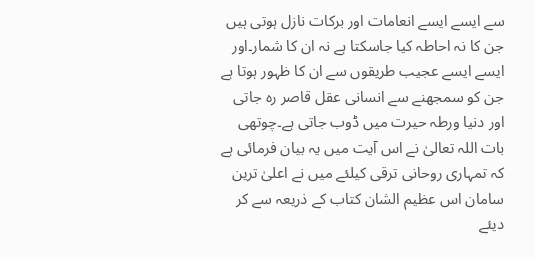سے ایسے ایسے انعامات اور برکات نازل ہوتی ہیں جن کا نہ احاطہ کیا جاسکتا ہے نہ ان کا شمار۔اور ایسے ایسے عجیب طریقوں سے ان کا ظہور ہوتا ہے جن کو سمجھنے سے انسانی عقل قاصر رہ جاتی اور دنیا ورطہ حیرت میں ڈوب جاتی ہے۔چوتھی بات اللہ تعالیٰ نے اس آیت میں یہ بیان فرمائی ہے کہ تمہاری روحانی ترقی کیلئے میں نے اعلیٰ ترین سامان اس عظیم الشان کتاب کے ذریعہ سے کر دیئے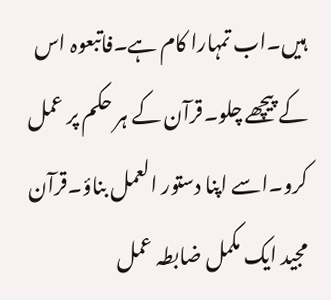ہیں۔اب تمہارا کام ہے۔فاتبعوہ اس کے پیچھے چلو۔قرآن کے ہر حکم پر عمل کرو۔اسے اپنا دستور العمل بناؤ۔قرآن مجید ایک مکمل ضابطہ عمل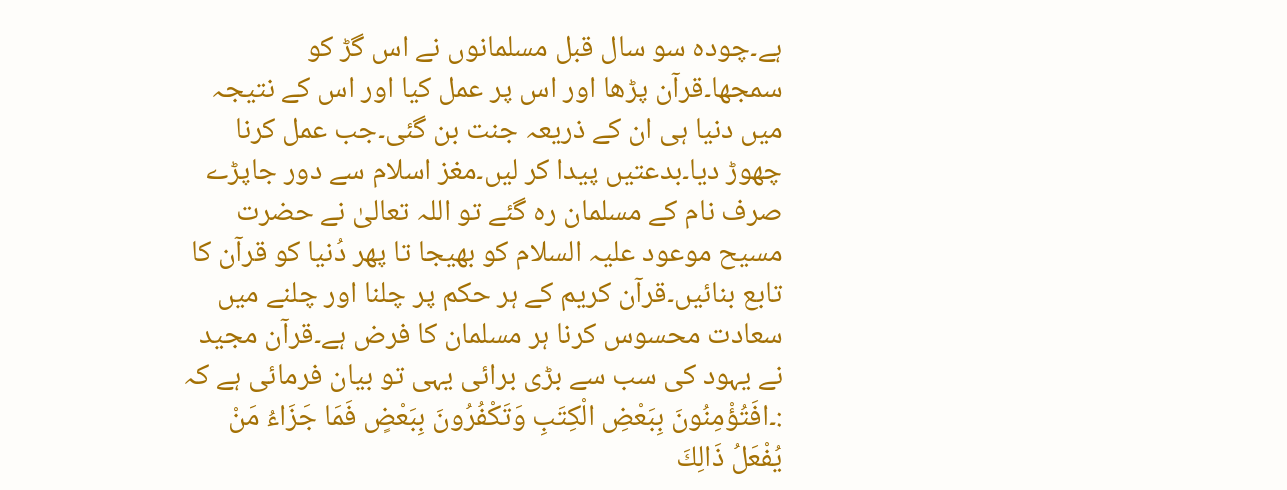ہے۔چودہ سو سال قبل مسلمانوں نے اس گڑ کو سمجھا۔قرآن پڑھا اور اس پر عمل کیا اور اس کے نتیجہ میں دنیا ہی ان کے ذریعہ جنت بن گئی۔جب عمل کرنا چھوڑ دیا۔بدعتیں پیدا کر لیں۔مغز اسلام سے دور جاپڑے صرف نام کے مسلمان رہ گئے تو اللہ تعالیٰ نے حضرت مسیح موعود علیہ السلام کو بھیجا تا پھر دُنیا کو قرآن کا تابع بنائیں۔قرآن کریم کے ہر حکم پر چلنا اور چلنے میں سعادت محسوس کرنا ہر مسلمان کا فرض ہے۔قرآن مجید نے یہود کی سب سے بڑی برائی یہی تو بیان فرمائی ہے کہ :۔افَتُؤْمِنُونَ بِبَعْضِ الْكِتَبِ وَتَكْفُرُونَ بِبَعْضٍ فَمَا جَزَاءُ مَنْ يُفْعَلُ ذَالِكَ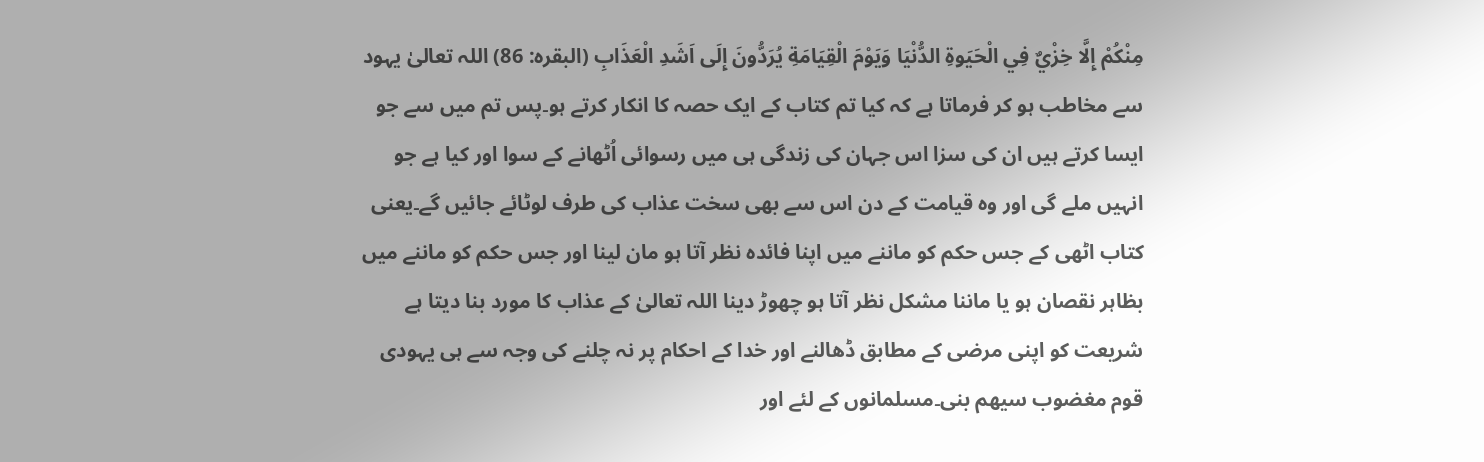مِنْكُمْ إِلَّا خِزْيٌ فِي الْحَيَوةِ الدُّنْيَا وَيَوْمَ الْقِيَامَةِ يُرَدُّونَ إِلَى اَشَدِ الْعَذَابِ (البقره: 86) اللہ تعالیٰ یہود سے مخاطب ہو کر فرماتا ہے کہ کیا تم کتاب کے ایک حصہ کا انکار کرتے ہو۔پس تم میں سے جو ایسا کرتے ہیں ان کی سزا اس جہان کی زندگی ہی میں رسوائی اُٹھانے کے سوا اور کیا ہے جو انہیں ملے گی اور وہ قیامت کے دن اس سے بھی سخت عذاب کی طرف لوٹائے جائیں گے۔یعنی کتاب اٹھی کے جس حکم کو ماننے میں اپنا فائدہ نظر آتا ہو مان لینا اور جس حکم کو ماننے میں بظاہر نقصان ہو یا ماننا مشکل نظر آتا ہو چھوڑ دینا اللہ تعالیٰ کے عذاب کا مورد بنا دیتا ہے شریعت کو اپنی مرضی کے مطابق ڈھالنے اور خدا کے احکام پر نہ چلنے کی وجہ سے ہی یہودی قوم مغضوب سیھم بنی۔مسلمانوں کے لئے اور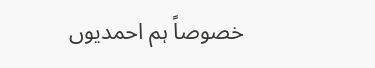خصوصاً ہم احمدیوں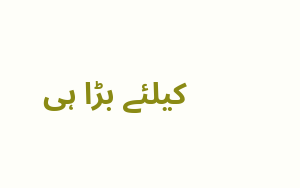کیلئے بڑا ہی